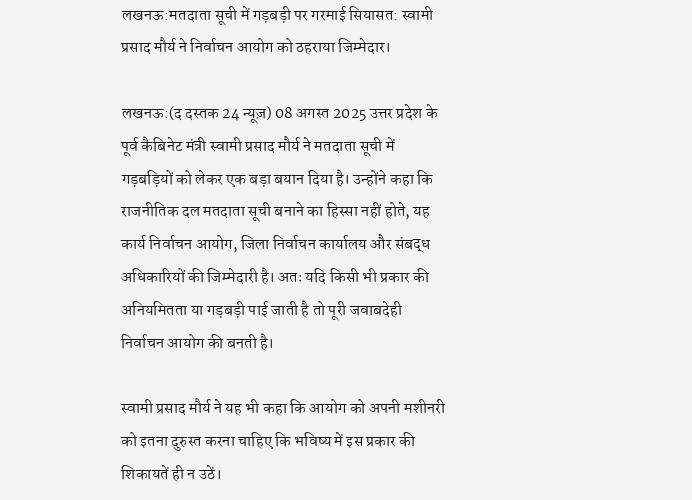लखनऊ:मतदाता सूची में गड़बड़ी पर गरमाई सियासत: स्वामी प्रसाद मौर्य ने निर्वाचन आयोग को ठहराया जिम्मेदार।

लखनऊ:(द दस्तक 24 न्यूज़) 08 अगस्त 2025 उत्तर प्रदेश के पूर्व कैबिनेट मंत्री स्वामी प्रसाद मौर्य ने मतदाता सूची में गड़बड़ियों को लेकर एक बड़ा बयान दिया है। उन्होंने कहा कि राजनीतिक दल मतदाता सूची बनाने का हिस्सा नहीं होते, यह कार्य निर्वाचन आयोग, जिला निर्वाचन कार्यालय और संबद्ध अधिकारियों की जिम्मेदारी है। अतः यदि किसी भी प्रकार की अनियमितता या गड़बड़ी पाई जाती है तो पूरी जवाबदेही निर्वाचन आयोग की बनती है।

स्वामी प्रसाद मौर्य ने यह भी कहा कि आयोग को अपनी मशीनरी को इतना दुरुस्त करना चाहिए कि भविष्य में इस प्रकार की शिकायतें ही न उठें।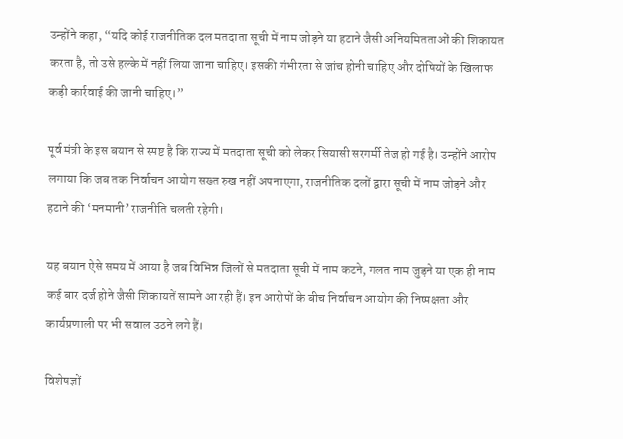उन्होंने कहा, “यदि कोई राजनीतिक दल मतदाता सूची में नाम जोड़ने या हटाने जैसी अनियमितताओं की शिकायत करता है, तो उसे हल्के में नहीं लिया जाना चाहिए। इसकी गंभीरता से जांच होनी चाहिए और दोषियों के खिलाफ कड़ी कार्रवाई की जानी चाहिए।”

पूर्व मंत्री के इस बयान से स्पष्ट है कि राज्य में मतदाता सूची को लेकर सियासी सरगर्मी तेज हो गई है। उन्होंने आरोप लगाया कि जब तक निर्वाचन आयोग सख्त रुख नहीं अपनाएगा, राजनीतिक दलों द्वारा सूची में नाम जोड़ने और हटाने की ‘मनमानी’ राजनीति चलती रहेगी।

यह बयान ऐसे समय में आया है जब विभिन्न जिलों से मतदाता सूची में नाम कटने, गलत नाम जुड़ने या एक ही नाम कई बार दर्ज होने जैसी शिकायतें सामने आ रही हैं। इन आरोपों के बीच निर्वाचन आयोग की निष्पक्षता और कार्यप्रणाली पर भी सवाल उठने लगे हैं।

विशेषज्ञों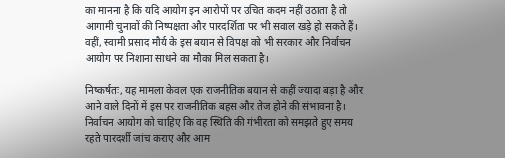का मानना है कि यदि आयोग इन आरोपों पर उचित कदम नहीं उठाता है तो आगामी चुनावों की निष्पक्षता और पारदर्शिता पर भी सवाल खड़े हो सकते हैं। वहीं, स्वामी प्रसाद मौर्य के इस बयान से विपक्ष को भी सरकार और निर्वाचन आयोग पर निशाना साधने का मौका मिल सकता है।

निष्कर्षतः, यह मामला केवल एक राजनीतिक बयान से कहीं ज्यादा बड़ा है और आने वाले दिनों में इस पर राजनीतिक बहस और तेज होने की संभावना है। निर्वाचन आयोग को चाहिए कि वह स्थिति की गंभीरता को समझते हुए समय रहते पारदर्शी जांच कराए और आम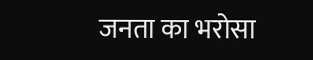जनता का भरोसा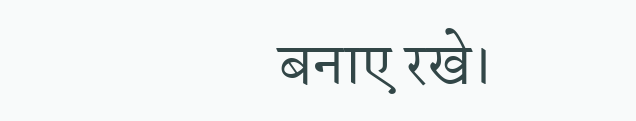बनाए रखे।